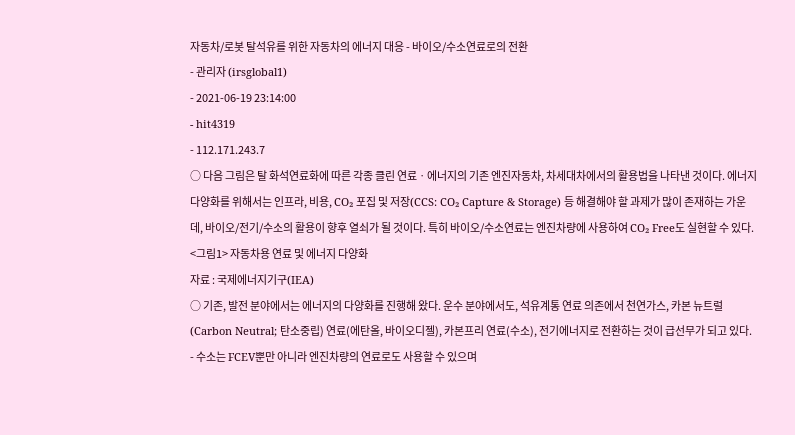자동차/로봇 탈석유를 위한 자동차의 에너지 대응 - 바이오/수소연료로의 전환
- 관리자 (irsglobal1)
- 2021-06-19 23:14:00
- hit4319
- 112.171.243.7
○ 다음 그림은 탈 화석연료화에 따른 각종 클린 연료ㆍ에너지의 기존 엔진자동차, 차세대차에서의 활용법을 나타낸 것이다. 에너지 다양화를 위해서는 인프라, 비용, CO₂ 포집 및 저장(CCS: CO₂ Capture & Storage) 등 해결해야 할 과제가 많이 존재하는 가운데, 바이오/전기/수소의 활용이 향후 열쇠가 될 것이다. 특히 바이오/수소연료는 엔진차량에 사용하여 CO₂ Free도 실현할 수 있다.
<그림1> 자동차용 연료 및 에너지 다양화
자료 : 국제에너지기구(IEA)
○ 기존, 발전 분야에서는 에너지의 다양화를 진행해 왔다. 운수 분야에서도, 석유계통 연료 의존에서 천연가스, 카본 뉴트럴(Carbon Neutral; 탄소중립) 연료(에탄올, 바이오디젤), 카본프리 연료(수소), 전기에너지로 전환하는 것이 급선무가 되고 있다.
- 수소는 FCEV뿐만 아니라 엔진차량의 연료로도 사용할 수 있으며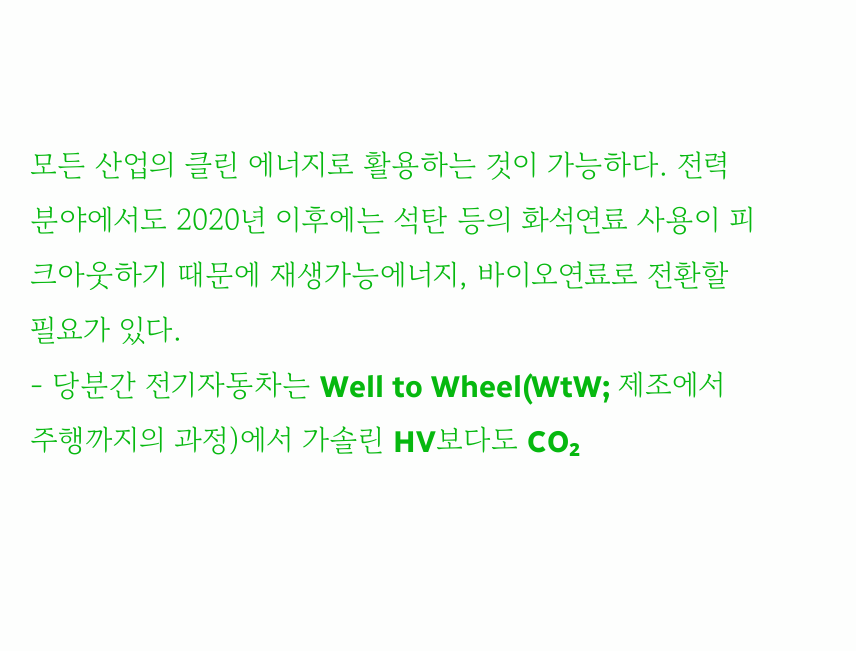모든 산업의 클린 에너지로 활용하는 것이 가능하다. 전력 분야에서도 2020년 이후에는 석탄 등의 화석연료 사용이 피크아웃하기 때문에 재생가능에너지, 바이오연료로 전환할 필요가 있다.
- 당분간 전기자동차는 Well to Wheel(WtW; 제조에서 주행까지의 과정)에서 가솔린 HV보다도 CO₂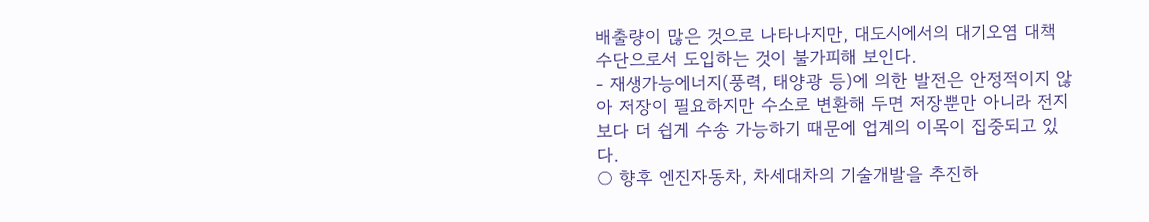배출량이 많은 것으로 나타나지만, 대도시에서의 대기오염 대책 수단으로서 도입하는 것이 불가피해 보인다.
- 재생가능에너지(풍력, 태양광 등)에 의한 발전은 안정적이지 않아 저장이 필요하지만 수소로 변환해 두면 저장뿐만 아니라 전지보다 더 쉽게 수송 가능하기 때문에 업계의 이목이 집중되고 있다.
○ 향후 엔진자동차, 차세대차의 기술개발을 추진하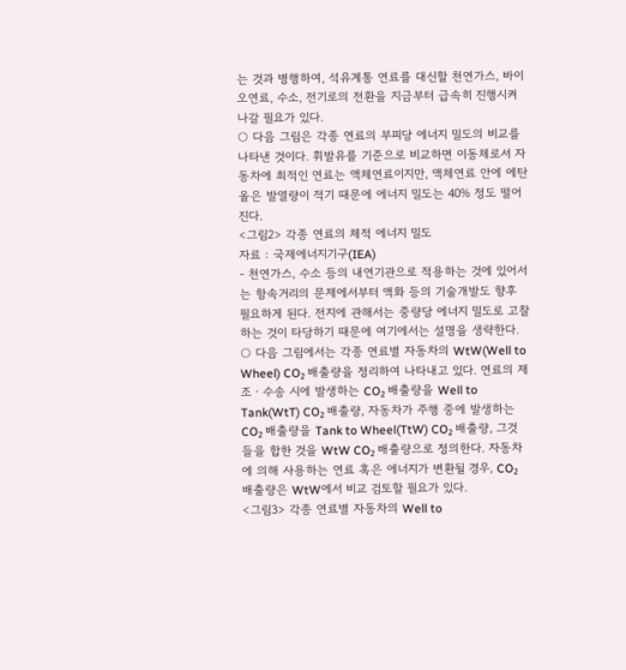는 것과 병행하여, 석유계통 연료를 대신할 천연가스, 바이오연료, 수소, 전기로의 전환을 지금부터 급속히 진행시켜 나갈 필요가 있다.
○ 다음 그림은 각종 연료의 부피당 에너지 밀도의 비교를 나타낸 것이다. 휘발유를 기준으로 비교하면 이동체로서 자동차에 최적인 연료는 액체연료이지만, 액체연료 안에 에탄올은 발열량이 적기 때문에 에너지 밀도는 40% 정도 떨어진다.
<그림2> 각종 연료의 체적 에너지 밀도
자료 : 국제에너지기구(IEA)
- 천연가스, 수소 등의 내연기관으로 적용하는 것에 있어서는 항속거리의 문제에서부터 액화 등의 기술개발도 향후 필요하게 된다. 전지에 관해서는 중량당 에너지 밀도로 고찰하는 것이 타당하기 때문에 여기에서는 설명을 생략한다.
○ 다음 그림에서는 각종 연료별 자동차의 WtW(Well to Wheel) CO₂ 배출량을 정리하여 나타내고 있다. 연료의 제조ㆍ수송 시에 발생하는 CO₂ 배출량을 Well to Tank(WtT) CO₂ 배출량, 자동차가 주행 중에 발생하는 CO₂ 배출량을 Tank to Wheel(TtW) CO₂ 배출량, 그것들을 합한 것을 WtW CO₂ 배출량으로 정의한다. 자동차에 의해 사용하는 연료 혹은 에너지가 변환될 경우, CO₂ 배출량은 WtW에서 비교 검토할 필요가 있다.
<그림3> 각종 연료별 자동차의 Well to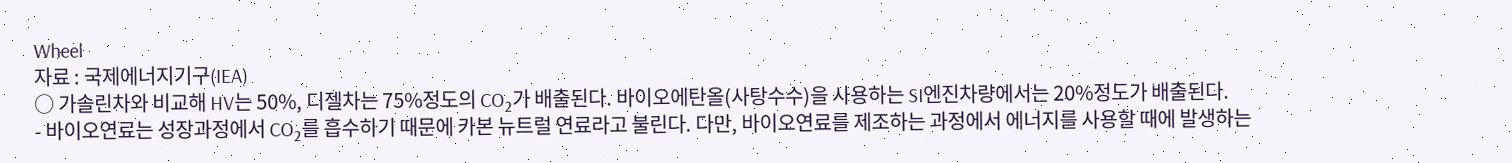Wheel
자료 : 국제에너지기구(IEA)
○ 가솔린차와 비교해 HV는 50%, 디젤차는 75%정도의 CO₂가 배출된다. 바이오에탄올(사탕수수)을 사용하는 SI엔진차량에서는 20%정도가 배출된다.
- 바이오연료는 성장과정에서 CO₂를 흡수하기 때문에 카본 뉴트럴 연료라고 불린다. 다만, 바이오연료를 제조하는 과정에서 에너지를 사용할 때에 발생하는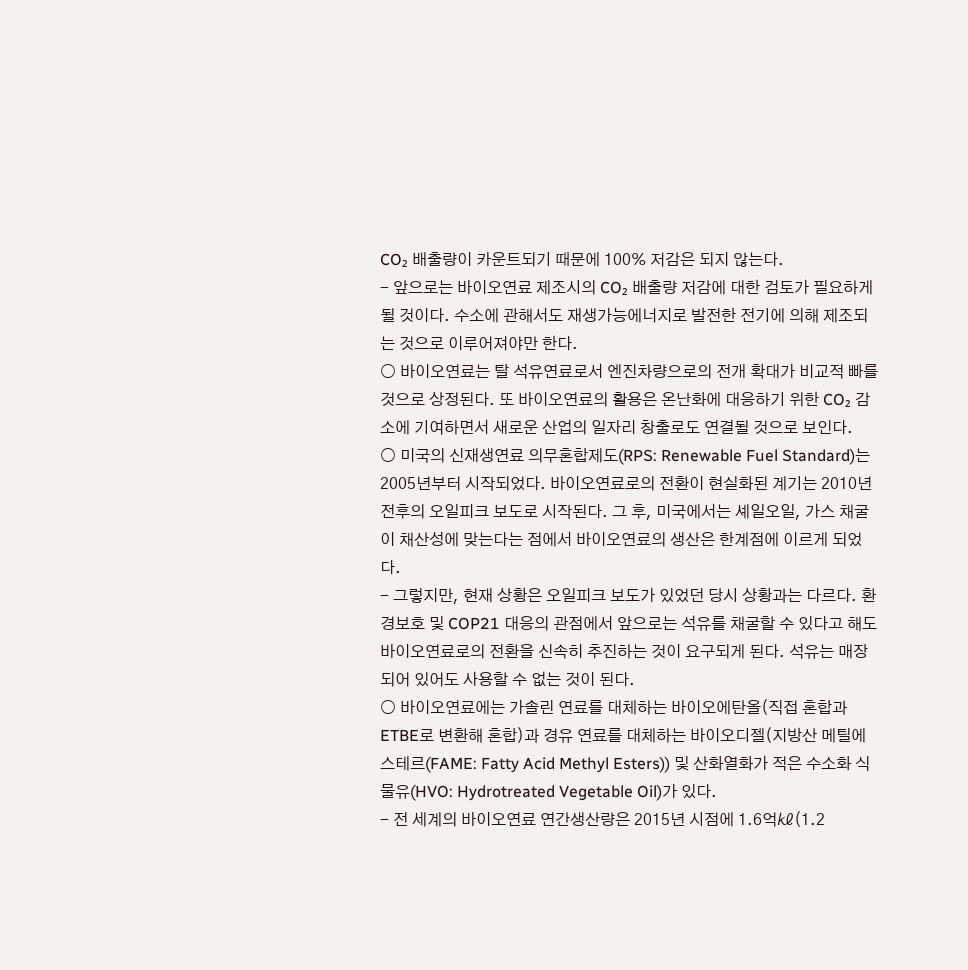CO₂ 배출량이 카운트되기 때문에 100% 저감은 되지 않는다.
- 앞으로는 바이오연료 제조시의 CO₂ 배출량 저감에 대한 검토가 필요하게 될 것이다. 수소에 관해서도 재생가능에너지로 발전한 전기에 의해 제조되는 것으로 이루어져야만 한다.
○ 바이오연료는 탈 석유연료로서 엔진차량으로의 전개 확대가 비교적 빠를 것으로 상정된다. 또 바이오연료의 활용은 온난화에 대응하기 위한 CO₂ 감소에 기여하면서 새로운 산업의 일자리 창출로도 연결될 것으로 보인다.
○ 미국의 신재생연료 의무혼합제도(RPS: Renewable Fuel Standard)는 2005년부터 시작되었다. 바이오연료로의 전환이 현실화된 계기는 2010년 전후의 오일피크 보도로 시작된다. 그 후, 미국에서는 셰일오일, 가스 채굴이 채산성에 맞는다는 점에서 바이오연료의 생산은 한계점에 이르게 되었다.
- 그렇지만, 현재 상황은 오일피크 보도가 있었던 당시 상황과는 다르다. 환경보호 및 COP21 대응의 관점에서 앞으로는 석유를 채굴할 수 있다고 해도 바이오연료로의 전환을 신속히 추진하는 것이 요구되게 된다. 석유는 매장되어 있어도 사용할 수 없는 것이 된다.
○ 바이오연료에는 가솔린 연료를 대체하는 바이오에탄올(직접 혼합과 ETBE로 변환해 혼합)과 경유 연료를 대체하는 바이오디젤(지방산 메틸에스테르(FAME: Fatty Acid Methyl Esters)) 및 산화열화가 적은 수소화 식물유(HVO: Hydrotreated Vegetable Oil)가 있다.
- 전 세계의 바이오연료 연간생산량은 2015년 시점에 1.6억㎘(1.2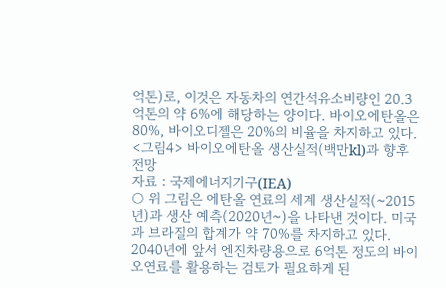억톤)로, 이것은 자동차의 연간석유소비량인 20.3억톤의 약 6%에 해당하는 양이다. 바이오에탄올은 80%, 바이오디젤은 20%의 비율을 차지하고 있다.
<그림4> 바이오에탄올 생산실적(백만kl)과 향후 전망
자료 : 국제에너지기구(IEA)
○ 위 그림은 에탄올 연료의 세계 생산실적(~2015년)과 생산 예측(2020년~)을 나타낸 것이다. 미국과 브라질의 합계가 약 70%를 차지하고 있다. 2040년에 앞서 엔진차량용으로 6억톤 정도의 바이오연료를 활용하는 검토가 필요하게 된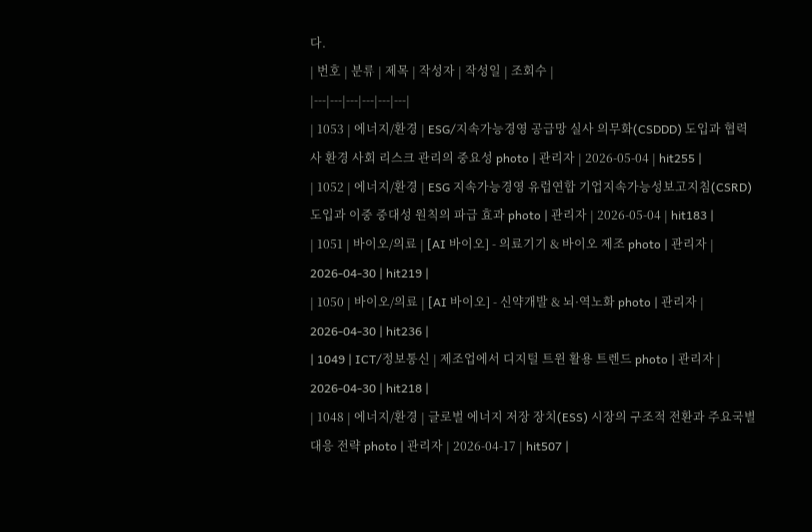다.
| 번호 | 분류 | 제목 | 작성자 | 작성일 | 조회수 |
|---|---|---|---|---|---|
| 1053 | 에너지/환경 | ESG/지속가능경영 공급망 실사 의무화(CSDDD) 도입과 협력사 환경 사회 리스크 관리의 중요성 photo | 관리자 | 2026-05-04 | hit255 |
| 1052 | 에너지/환경 | ESG 지속가능경영 유럽연합 기업지속가능성보고지침(CSRD) 도입과 이중 중대성 원칙의 파급 효과 photo | 관리자 | 2026-05-04 | hit183 |
| 1051 | 바이오/의료 | [AI 바이오] - 의료기기 & 바이오 제조 photo | 관리자 | 2026-04-30 | hit219 |
| 1050 | 바이오/의료 | [AI 바이오] - 신약개발 & 뇌·역노화 photo | 관리자 | 2026-04-30 | hit236 |
| 1049 | ICT/정보통신 | 제조업에서 디지털 트윈 활용 트렌드 photo | 관리자 | 2026-04-30 | hit218 |
| 1048 | 에너지/환경 | 글로벌 에너지 저장 장치(ESS) 시장의 구조적 전환과 주요국별 대응 전략 photo | 관리자 | 2026-04-17 | hit507 |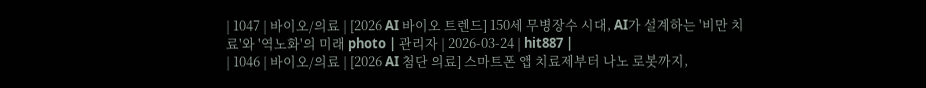| 1047 | 바이오/의료 | [2026 AI 바이오 트렌드] 150세 무병장수 시대, AI가 설계하는 '비만 치료'와 '역노화'의 미래 photo | 관리자 | 2026-03-24 | hit887 |
| 1046 | 바이오/의료 | [2026 AI 첨단 의료] 스마트폰 앱 치료제부터 나노 로봇까지,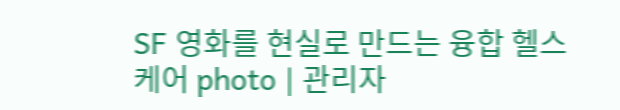SF 영화를 현실로 만드는 융합 헬스케어 photo | 관리자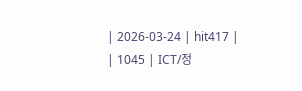| 2026-03-24 | hit417 |
| 1045 | ICT/정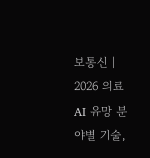보통신 | 2026 의료 AI 유망 분야별 기술,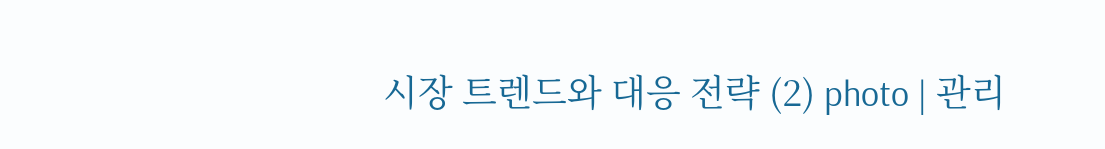시장 트렌드와 대응 전략 (2) photo | 관리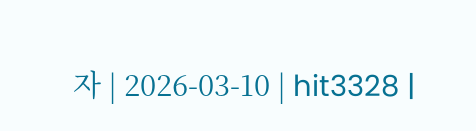자 | 2026-03-10 | hit3328 |